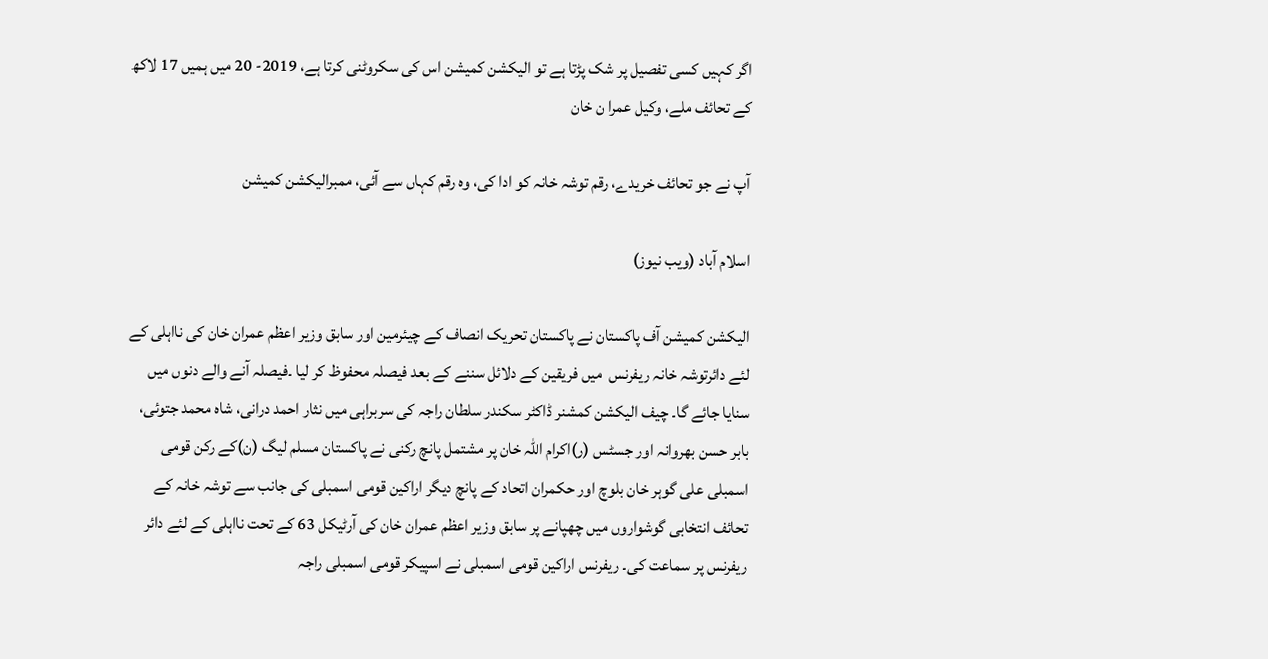اگر کہیں کسی تفصیل پر شک پڑتا ہے تو الیکشن کمیشن اس کی سکروٹنی کرتا ہے، 2019- 20 میں ہمیں 17 لاکھ کے تحائف ملے، وکیل عمرا ن خان

آپ نے جو تحائف خریدے، رقم توشہ خانہ کو ادا کی، وہ رقم کہاں سے آئی، ممبرالیکشن کمیشن

اسلام آباد (ویب نیوز)

الیکشن کمیشن آف پاکستان نے پاکستان تحریک انصاف کے چیئرمین اور سابق وزیر اعظم عمران خان کی نااہلی کے لئے دائرتوشہ خانہ ریفرنس  میں فریقین کے دلائل سننے کے بعد فیصلہ محفوظ کر لیا ۔فیصلہ آنے والے دنوں میں سنایا جائے گا۔ چیف الیکشن کمشنر ڈاکٹر سکندر سلطان راجہ کی سربراہی میں نثار احمد درانی، شاہ محمد جتوئی، بابر حسن بھروانہ اور جسٹس (ر)اکرام اللہ خان پر مشتمل پانچ رکنی نے پاکستان مسلم لیگ (ن)کے رکن قومی اسمبلی علی گوہر خان بلوچ اور حکمران اتحاد کے پانچ دیگر اراکین قومی اسمبلی کی جانب سے توشہ خانہ کے تحائف انتخابی گوشواروں میں چھپانے پر سابق وزیر اعظم عمران خان کی آرٹیکل 63 کے تحت نااہلی کے لئے دائر ریفرنس پر سماعت کی۔ ریفرنس اراکین قومی اسمبلی نے اسپیکر قومی اسمبلی راجہ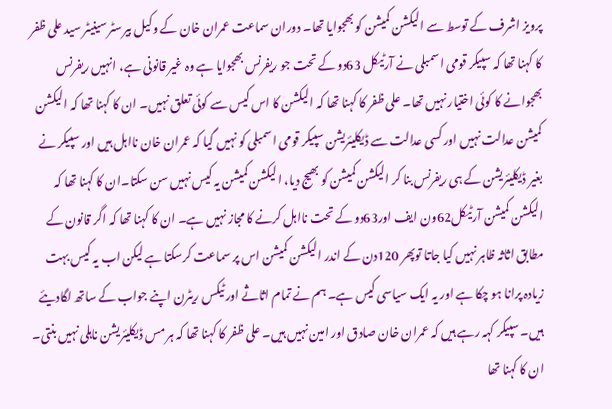پرویز اشرف کے توسط سے الیکشن کمیشن کو بھجوایا تھا۔ دوران سماعت عمران خان کے وکیل بیرسٹر سینیٹر سید علی ظفر کا کہنا تھا کہ سپیکر قومی اسمبلی نے آرٹیکل 63دو کے تحت جو ریفرنس بھجوایا ہے وہ غیر قانونی ہے، انہیں ریفرنس بھجوانے کا کوئی اختیار نہیں تھا۔ علی ظفر کا کہنا تھا کہ الیکشن کا اس کیس سے کوئی تعلق نہیں۔ ان کا کہنا تھا کہ الیکشن کمیشن عدالت نہیں اور کسی عدالت سے ڈیکلیئریشن سپیکر قومی اسمبلی کو نہیں گیا کہ عمران خان نااہل ہیں اور سپیکر نے بغیر ڈیکلیئریشن کے ہی ریفرنس بنا کر الیکشن کمیشن کو بھیج دیا، الیکشن کمیشن یہ کیس نہیں سن سکتا۔ان کا کہنا تھا کہ الیکشن کمیشن آرٹیکل62ون ایف اور63دو کے تحت نااہل کرنے کا مجاز نہیں ہے۔ ان کا کہنا تھا کہ اگر قانون کے مطابق اثاثہ ظاہر نہیں کیا جاتا توپھر 120دن کے اندر الیکشن کمیشن اس پر سماعت کرسکتا ہے لیکن اب یہ کیس بہت زیادہ پرانا ہو چکا ہے اور یہ ایک سیاسی کیس ہے۔ ہم نے تمام اثاثے اور ٹیکس ریٹرن اپنے جواب کے ساتھ لگادیئے ہیں۔ سپیکر کہہ رہے ہیں کہ عمران خان صادق اور امین نہیں ہیں۔ علی ظفر کا کہنا تھا کہ ہر مس ڈیکلیئریشن ناہلی نہیں بنتی۔ ان کا کہنا تھا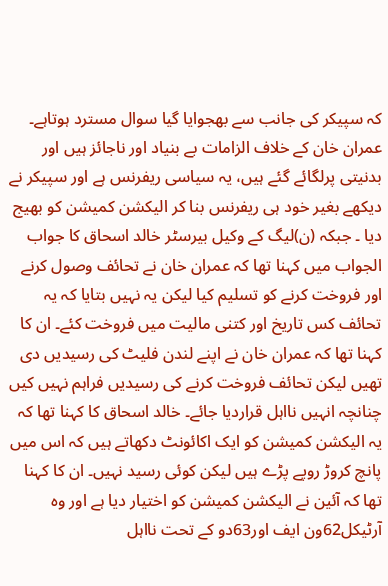کہ سپیکر کی جانب سے بھجوایا گیا سوال مسترد ہوتاہے۔ عمران خان کے خلاف الزامات بے بنیاد اور ناجائز ہیں اور بدنیتی پرلگائے گئے ہیں، یہ سیاسی ریفرنس ہے اور سپیکر نے دیکھے بغیر خود ہی ریفرنس بنا کر الیکشن کمیشن کو بھیج دیا ۔ جبکہ (ن)لیگ کے وکیل بیرسٹر خالد اسحاق کا جواب الجواب میں کہنا تھا کہ عمران خان نے تحائف وصول کرنے اور فروخت کرنے کو تسلیم کیا لیکن یہ نہیں بتایا کہ یہ تحائف کس تاریخ اور کتنی مالیت میں فروخت کئے۔ ان کا کہنا تھا کہ عمران خان نے اپنے لندن فلیٹ کی رسیدیں دی تھیں لیکن تحائف فروخت کرنے کی رسیدیں فراہم نہیں کیں چنانچہ انہیں نااہل قراردیا جائے۔ خالد اسحاق کا کہنا تھا کہ یہ الیکشن کمیشن کو ایک اکائونٹ دکھاتے ہیں کہ اس میں پانچ کروڑ روپے پڑے ہیں لیکن کوئی رسید نہیں۔ ان کا کہنا تھا کہ آئین نے الیکشن کمیشن کو اختیار دیا ہے اور وہ آرٹیکل62ون ایف اور63دو کے تحت نااہل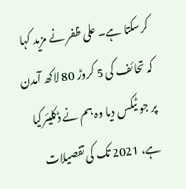کرسکتا ہے۔ علی ظفر نے مزید کہا کہ تحائف کی 5 کروڑ 80 لاکھ آمدن پر جو ٹیکس دیا وہ ہم نے ڈکلیئرکیا ہے، 2021 تک کی تفصیلات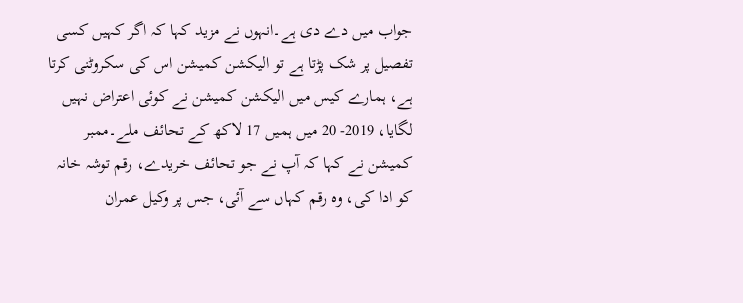جواب میں دے دی ہے۔انہوں نے مزید کہا کہ اگر کہیں کسی تفصیل پر شک پڑتا ہے تو الیکشن کمیشن اس کی سکروٹنی کرتا ہے، ہمارے کیس میں الیکشن کمیشن نے کوئی اعتراض نہیں لگایا، 2019- 20 میں ہمیں 17 لاکھ کے تحائف ملے۔ممبر کمیشن نے کہا کہ آپ نے جو تحائف خریدے، رقم توشہ خانہ کو ادا کی، وہ رقم کہاں سے آئی، جس پر وکیل عمران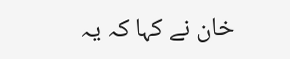خان نے کہا کہ یہ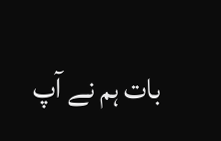بات ہم نے آپ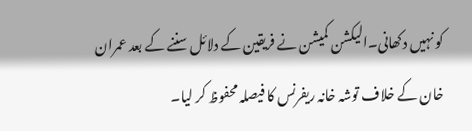کو نہیں دکھانی۔الیکشن کمیشن نے فریقین کے دلائل سننے کے بعد عمران خان کے خلاف توشہ خانہ ریفرنس کا فیصلہ محفوظ کر لیا۔